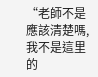“老師不是應該清楚嗎,我不是這里的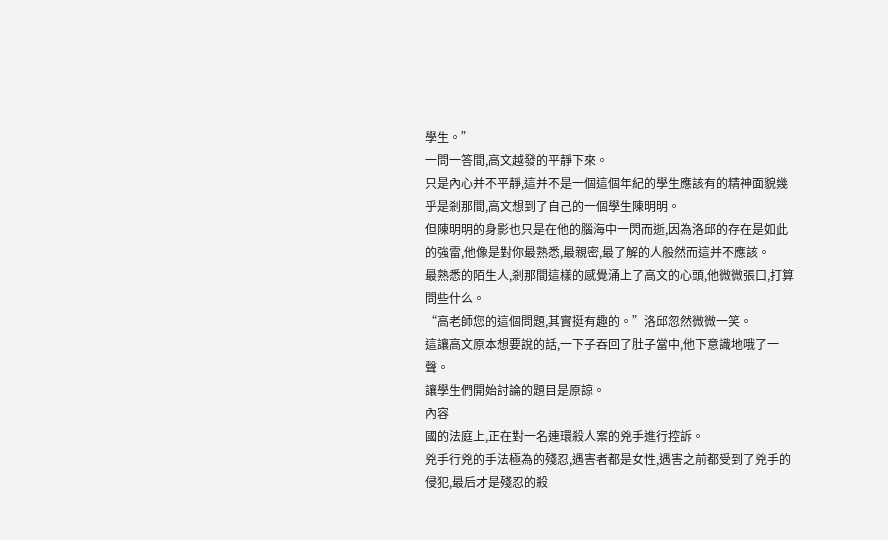學生。”
一問一答間,高文越發的平靜下來。
只是內心并不平靜,這并不是一個這個年紀的學生應該有的精神面貌幾乎是剎那間,高文想到了自己的一個學生陳明明。
但陳明明的身影也只是在他的腦海中一閃而逝,因為洛邱的存在是如此的強雷,他像是對你最熟悉,最親密,最了解的人般然而這并不應該。
最熟悉的陌生人,剎那間這樣的感覺涌上了高文的心頭,他微微張口,打算問些什么。
“高老師您的這個問題,其實挺有趣的。”洛邱忽然微微一笑。
這讓高文原本想要說的話,一下子吞回了肚子當中,他下意識地哦了一聲。
讓學生們開始討論的題目是原諒。
內容
國的法庭上,正在對一名連環殺人案的兇手進行控訴。
兇手行兇的手法極為的殘忍,遇害者都是女性,遇害之前都受到了兇手的侵犯,最后才是殘忍的殺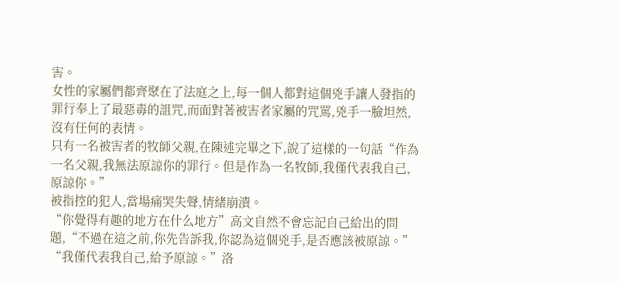害。
女性的家屬們都齊聚在了法庭之上,每一個人都對這個兇手讓人發指的罪行奉上了最惡毒的詛咒,而面對著被害者家屬的咒罵,兇手一臉坦然,沒有任何的表情。
只有一名被害者的牧師父親,在陳述完畢之下,說了這樣的一句話“作為一名父親,我無法原諒你的罪行。但是作為一名牧師,我僅代表我自己,原諒你。”
被指控的犯人,當場痛哭失聲,情緒崩潰。
“你覺得有趣的地方在什么地方”高文自然不會忘記自己給出的問題,“不過在這之前,你先告訴我,你認為這個兇手,是否應該被原諒。”
“我僅代表我自己,給予原諒。”洛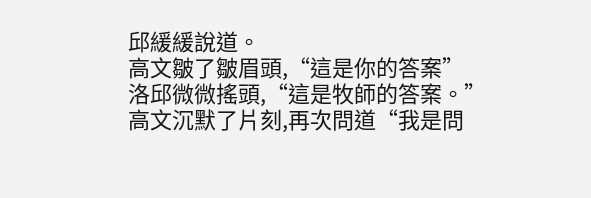邱緩緩說道。
高文皺了皺眉頭,“這是你的答案”
洛邱微微搖頭,“這是牧師的答案。”
高文沉默了片刻,再次問道“我是問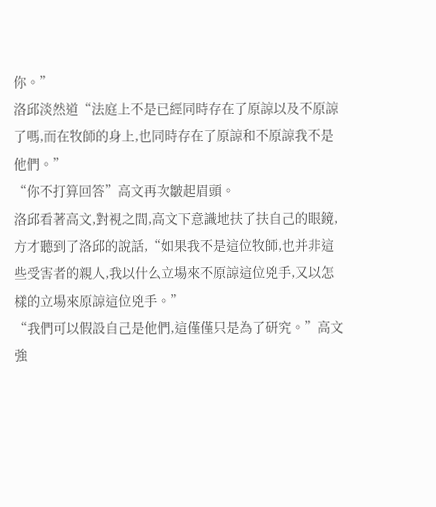你。”
洛邱淡然道“法庭上不是已經同時存在了原諒以及不原諒了嗎,而在牧師的身上,也同時存在了原諒和不原諒我不是他們。”
“你不打算回答”高文再次皺起眉頭。
洛邱看著高文,對視之間,高文下意識地扶了扶自己的眼鏡,方才聽到了洛邱的說話,“如果我不是這位牧師,也并非這些受害者的親人,我以什么立場來不原諒這位兇手,又以怎樣的立場來原諒這位兇手。”
“我們可以假設自己是他們,這僅僅只是為了研究。”高文強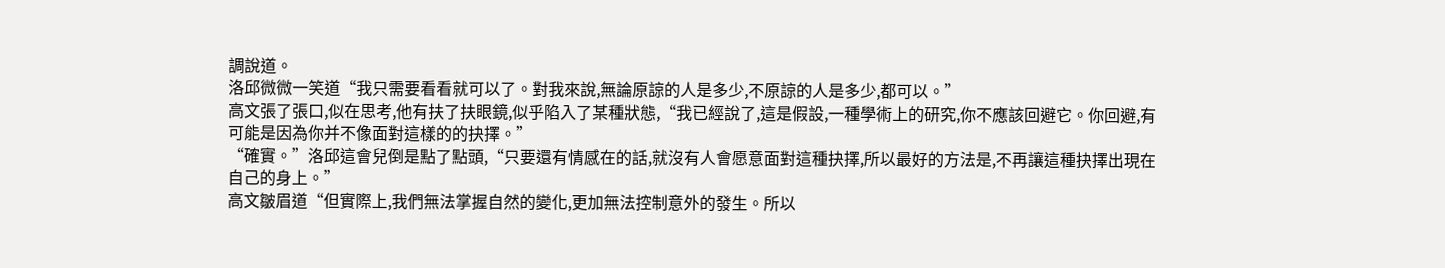調說道。
洛邱微微一笑道“我只需要看看就可以了。對我來說,無論原諒的人是多少,不原諒的人是多少,都可以。”
高文張了張口,似在思考,他有扶了扶眼鏡,似乎陷入了某種狀態,“我已經說了,這是假設,一種學術上的研究,你不應該回避它。你回避,有可能是因為你并不像面對這樣的的抉擇。”
“確實。”洛邱這會兒倒是點了點頭,“只要還有情感在的話,就沒有人會愿意面對這種抉擇,所以最好的方法是,不再讓這種抉擇出現在自己的身上。”
高文皺眉道“但實際上,我們無法掌握自然的變化,更加無法控制意外的發生。所以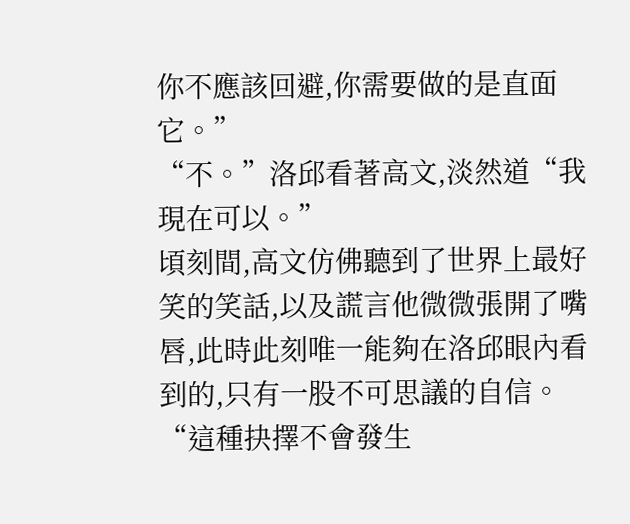你不應該回避,你需要做的是直面它。”
“不。”洛邱看著高文,淡然道“我現在可以。”
頃刻間,高文仿佛聽到了世界上最好笑的笑話,以及謊言他微微張開了嘴唇,此時此刻唯一能夠在洛邱眼內看到的,只有一股不可思議的自信。
“這種抉擇不會發生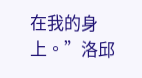在我的身上。”洛邱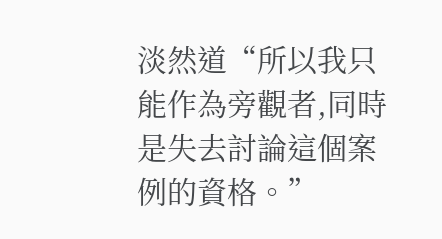淡然道“所以我只能作為旁觀者,同時是失去討論這個案例的資格。”